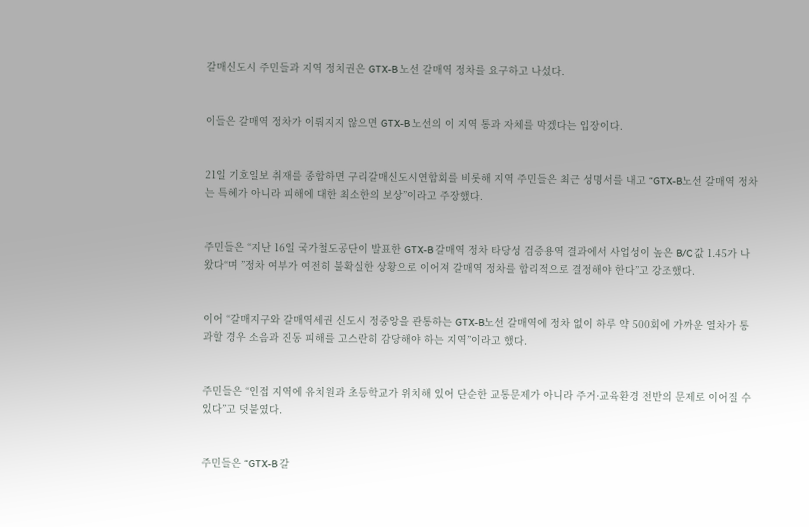갈매신도시 주민들과 지역 정치권은 GTX-B 노선 갈매역 정차를 요구하고 나섰다.


이들은 갈매역 정차가 이뤄지지 않으면 GTX-B 노선의 이 지역 통과 자체를 막겠다는 입장이다.


21일 기호일보 취재를 종합하면 구리갈매신도시연합회를 비롯해 지역 주민들은 최근 성명서를 내고 “GTX-B노선 갈매역 정차는 특혜가 아니라 피해에 대한 최소한의 보상”이라고 주장했다.


주민들은 “지난 16일 국가철도공단이 발표한 GTX-B 갈매역 정차 타당성 검증용역 결과에서 사업성이 높은 B/C 값 1.45가 나왔다“며 ”정차 여부가 여전히 불확실한 상황으로 이어져 갈매역 정차를 합리적으로 결정해야 한다”고 강조했다.


이어 “갈매지구와 갈매역세권 신도시 정중앙을 관통하는 GTX-B노선 갈매역에 정차 없이 하루 약 500회에 가까운 열차가 통과할 경우 소음과 진동 피해를 고스란히 감당해야 하는 지역”이라고 했다.


주민들은 “인접 지역에 유치원과 초등학교가 위치해 있어 단순한 교통문제가 아니라 주거·교육환경 전반의 문제로 이어질 수 있다”고 덧붙였다.


주민들은 “GTX-B 갈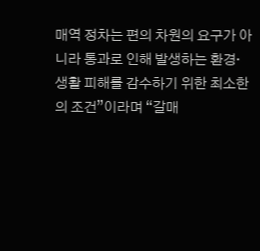매역 정차는 편의 차원의 요구가 아니라 통과로 인해 발생하는 환경·생활 피해를 감수하기 위한 최소한의 조건”이라며 “갈매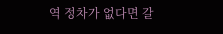역 정차가 없다면 갈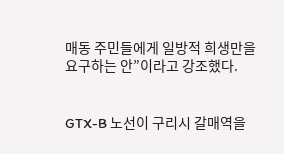매동 주민들에게 일방적 희생만을 요구하는 안”이라고 강조했다.


GTX-B 노선이 구리시 갈매역을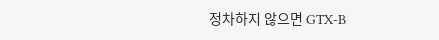정차하지 않으면 GTX-B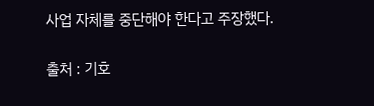사업 자체를 중단해야 한다고 주장했다.


출처 : 기호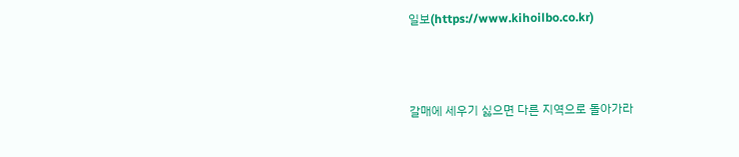일보(https://www.kihoilbo.co.kr)




갈매에 세우기 싫으면 다른 지역으로 돌아가라